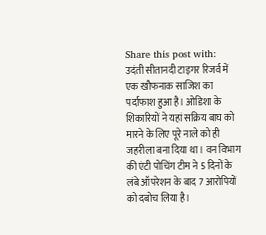Share this post with:
उदंती सीतानदी टाइगर रिजर्व में एक खौफनाक साजिश का पर्दाफाश हुआ है। ओडिशा के शिकारियों ने यहां सक्रिय बाघ को मारने के लिए पूरे नाले को ही जहरीला बना दिया था। वन विभाग की एंटी पोचिंग टीम ने 5 दिनों के लंबे ऑपरेशन के बाद 7 आरोपियों को दबोच लिया है।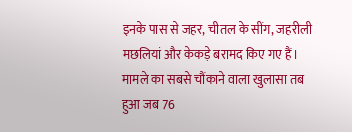इनके पास से जहर, चीतल के सींग, जहरीली मछलियां और केकड़े बरामद किए गए हैं।
मामले का सबसे चौंकाने वाला खुलासा तब हुआ जब 76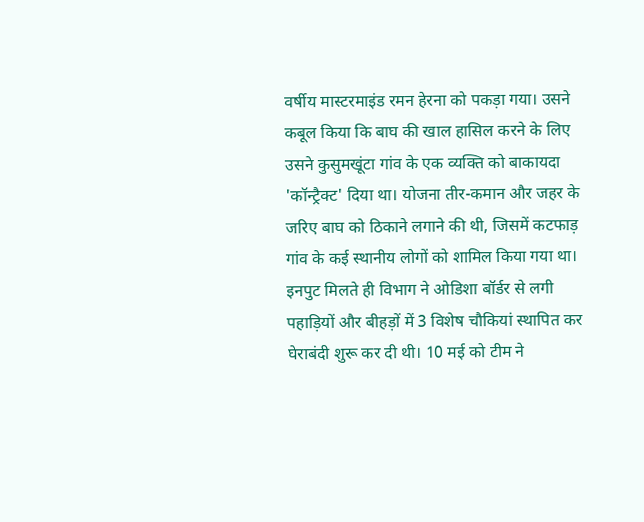वर्षीय मास्टरमाइंड रमन हेरना को पकड़ा गया। उसने कबूल किया कि बाघ की खाल हासिल करने के लिए उसने कुसुमखूंटा गांव के एक व्यक्ति को बाकायदा 'कॉन्ट्रैक्ट' दिया था। योजना तीर-कमान और जहर के जरिए बाघ को ठिकाने लगाने की थी, जिसमें कटफाड़ गांव के कई स्थानीय लोगों को शामिल किया गया था।
इनपुट मिलते ही विभाग ने ओडिशा बॉर्डर से लगी पहाड़ियों और बीहड़ों में 3 विशेष चौकियां स्थापित कर घेराबंदी शुरू कर दी थी। 10 मई को टीम ने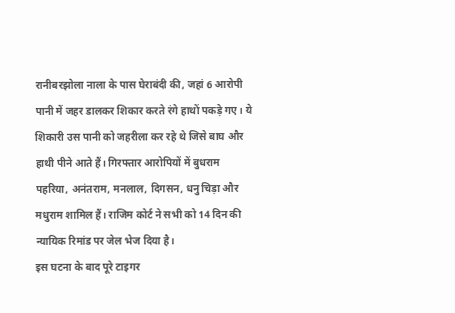रानीबरझोला नाला के पास घेराबंदी की, जहां 6 आरोपी पानी में जहर डालकर शिकार करते रंगे हाथों पकड़े गए। ये शिकारी उस पानी को जहरीला कर रहे थे जिसे बाघ और हाथी पीने आते हैं। गिरफ्तार आरोपियों में बुधराम पहरिया, अनंतराम, मनलाल, दिगसन, धनु चिड़ा और मधुराम शामिल हैं। राजिम कोर्ट ने सभी को 14 दिन की न्यायिक रिमांड पर जेल भेज दिया है।
इस घटना के बाद पूरे टाइगर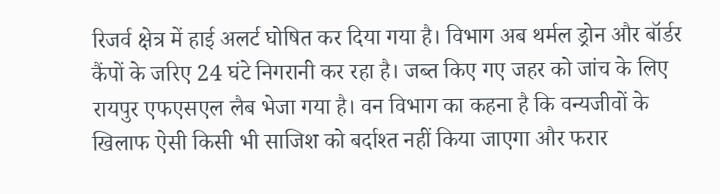रिजर्व क्षेत्र में हाई अलर्ट घोषित कर दिया गया है। विभाग अब थर्मल ड्रोन और बॉर्डर कैंपों के जरिए 24 घंटे निगरानी कर रहा है। जब्त किए गए जहर को जांच के लिए रायपुर एफएसएल लैब भेजा गया है। वन विभाग का कहना है कि वन्यजीवों के खिलाफ ऐसी किसी भी साजिश को बर्दाश्त नहीं किया जाएगा और फरार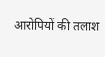आरोपियों की तलाश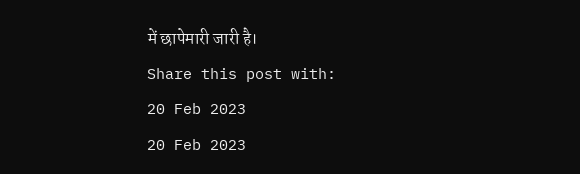में छापेमारी जारी है।
Share this post with:
20 Feb 2023
20 Feb 2023